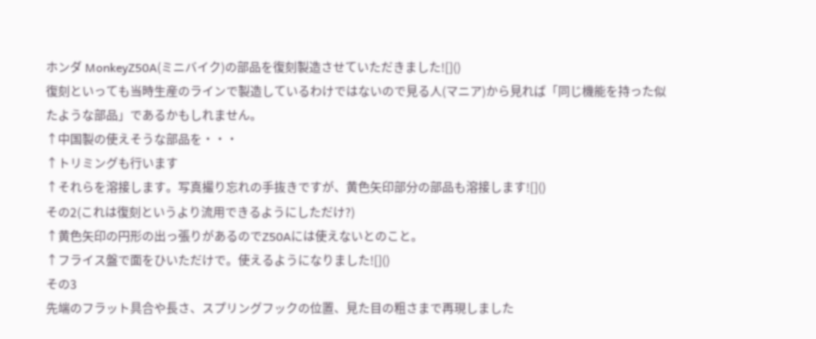ホンダ MonkeyZ50A(ミニバイク)の部品を復刻製造させていただきました![]()
復刻といっても当時生産のラインで製造しているわけではないので見る人(マニア)から見れば「同じ機能を持った似たような部品」であるかもしれません。
↑中国製の使えそうな部品を・・・
↑トリミングも行います
↑それらを溶接します。写真撮り忘れの手抜きですが、黄色矢印部分の部品も溶接します![]()
その2(これは復刻というより流用できるようにしただけ?)
↑黄色矢印の円形の出っ張りがあるのでZ50Aには使えないとのこと。
↑フライス盤で面をひいただけで。使えるようになりました![]()
その3
先端のフラット具合や長さ、スプリングフックの位置、見た目の粗さまで再現しました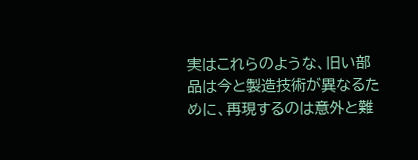実はこれらのような、旧い部品は今と製造技術が異なるために、再現するのは意外と難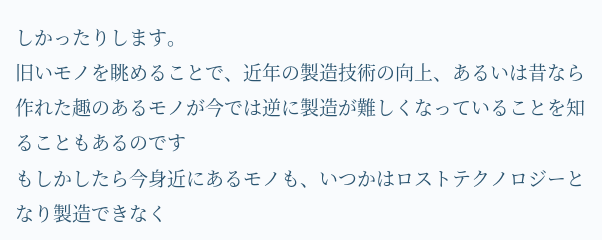しかったりします。
旧いモノを眺めることで、近年の製造技術の向上、あるいは昔なら作れた趣のあるモノが今では逆に製造が難しくなっていることを知ることもあるのです
もしかしたら今身近にあるモノも、いつかはロストテクノロジーとなり製造できなく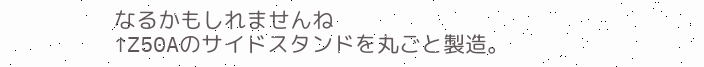なるかもしれませんね
↑Z50Aのサイドスタンドを丸ごと製造。